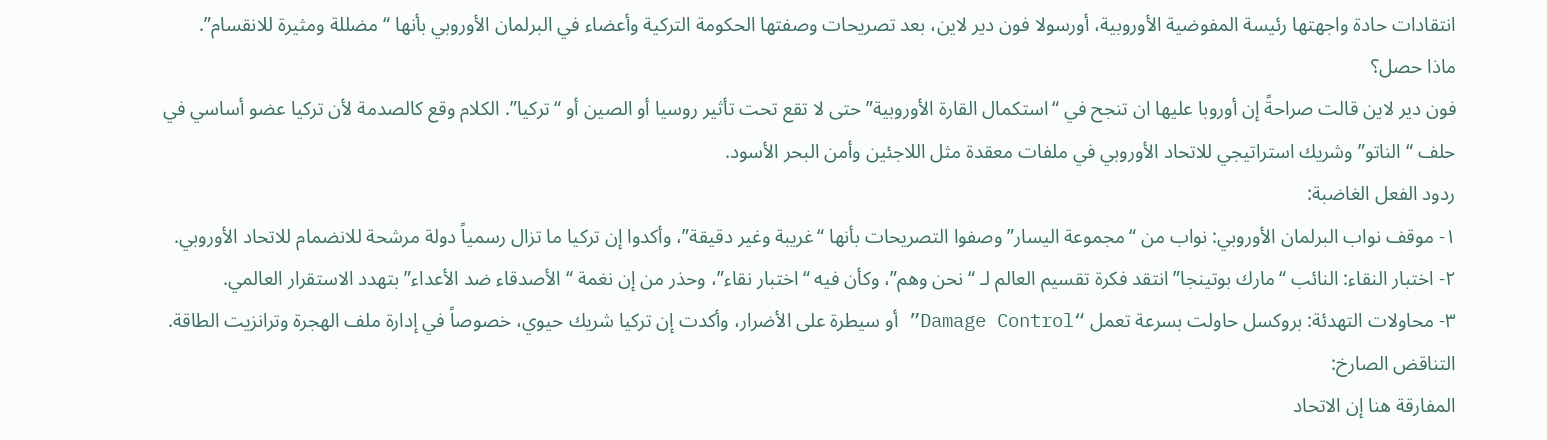انتقادات حادة واجهتها رئيسة المفوضية الأوروبية، أورسولا فون دير لاين، بعد تصريحات وصفتها الحكومة التركية وأعضاء في البرلمان الأوروبي بأنها “مضللة ومثيرة للانقسام”.
ماذا حصل؟
فون دير لاين قالت صراحةً إن أوروبا عليها ان تنجح في “استكمال القارة الأوروبية” حتى لا تقع تحت تأثير روسيا أو الصين أو “تركيا”. الكلام وقع كالصدمة لأن تركيا عضو أساسي في حلف “الناتو” وشريك استراتيجي للاتحاد الأوروبي في ملفات معقدة مثل اللاجئين وأمن البحر الأسود.
ردود الفعل الغاضبة:
١- موقف نواب البرلمان الأوروبي: نواب من “مجموعة اليسار” وصفوا التصريحات بأنها “غريبة وغير دقيقة”، وأكدوا إن تركيا ما تزال رسمياً دولة مرشحة للانضمام للاتحاد الأوروبي.
٢- اختبار النقاء: النائب “مارك بوتينجا” انتقد فكرة تقسيم العالم لـ “نحن وهم”، وكأن فيه “اختبار نقاء”، وحذر من إن نغمة “الأصدقاء ضد الأعداء” بتهدد الاستقرار العالمي.
٣- محاولات التهدئة: بروكسل حاولت بسرعة تعمل “Damage Control” أو سيطرة على الأضرار، وأكدت إن تركيا شريك حيوي، خصوصاً في إدارة ملف الهجرة وترانزيت الطاقة.
التناقض الصارخ:
المفارقة هنا إن الاتحاد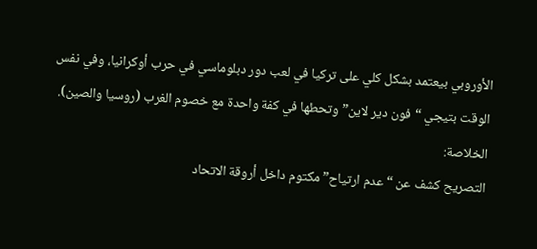الأوروبي بيعتمد بشكل كلي على تركيا في لعب دور دبلوماسي في حرب أوكرانيا، وفي نفس الوقت بتيجي “فون دير لاين” وتحطها في كفة واحدة مع خصوم الغرب (روسيا والصين).
الخلاصة:
التصريح كشف عن “عدم ارتياح” مكتوم داخل أروقة الاتحاد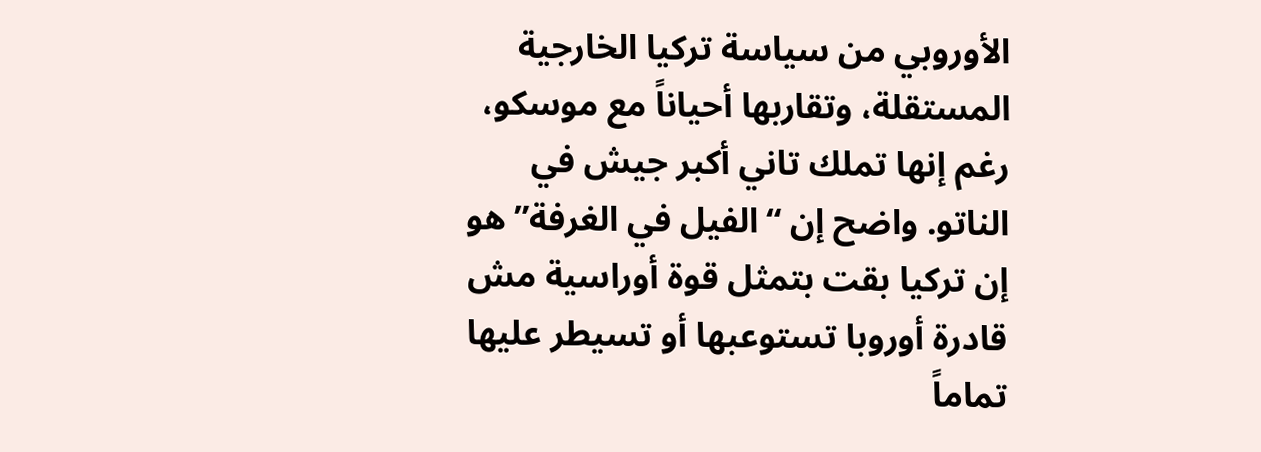الأوروبي من سياسة تركيا الخارجية المستقلة، وتقاربها أحياناً مع موسكو، رغم إنها تملك تاني أكبر جيش في الناتو. واضح إن “الفيل في الغرفة” هو إن تركيا بقت بتمثل قوة أوراسية مش قادرة أوروبا تستوعبها أو تسيطر عليها تماماً